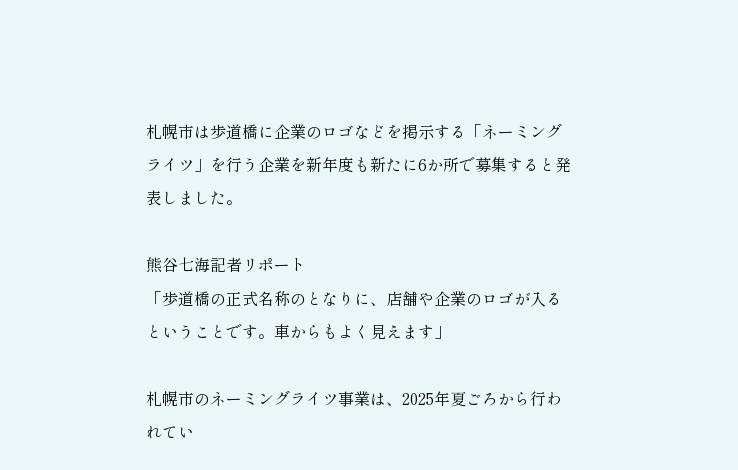札幌市は歩道橋に企業のロゴなどを掲示する「ネーミングライツ」を行う企業を新年度も新たに6か所で募集すると発表しました。

熊谷七海記者リポート
「歩道橋の正式名称のとなりに、店舗や企業のロゴが入るということです。車からもよく見えます」

札幌市のネーミングライツ事業は、2025年夏ごろから行われてい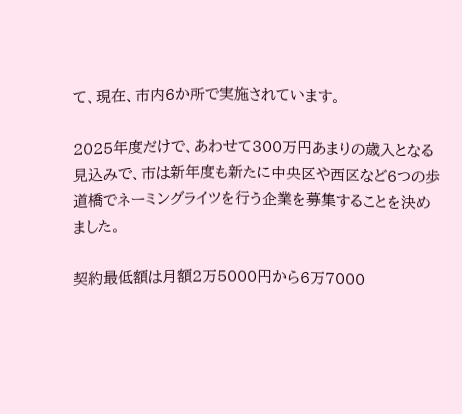て、現在、市内6か所で実施されています。

2025年度だけで、あわせて300万円あまりの歳入となる見込みで、市は新年度も新たに中央区や西区など6つの歩道橋でネーミングライツを行う企業を募集することを決めました。

契約最低額は月額2万5000円から6万7000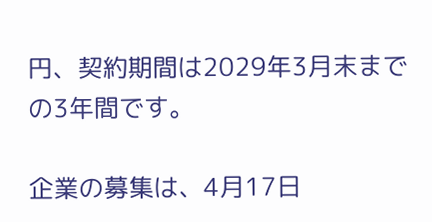円、契約期間は2029年3月末までの3年間です。

企業の募集は、4月17日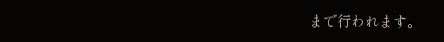まで行われます。